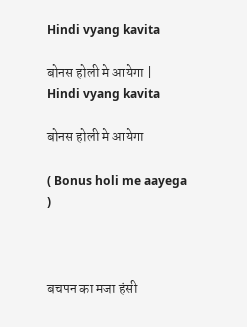Hindi vyang kavita

बोनस होली मे आयेगा | Hindi vyang kavita

बोनस होली मे आयेगा

( Bonus holi me aayega )



बचपन का मजा हंसी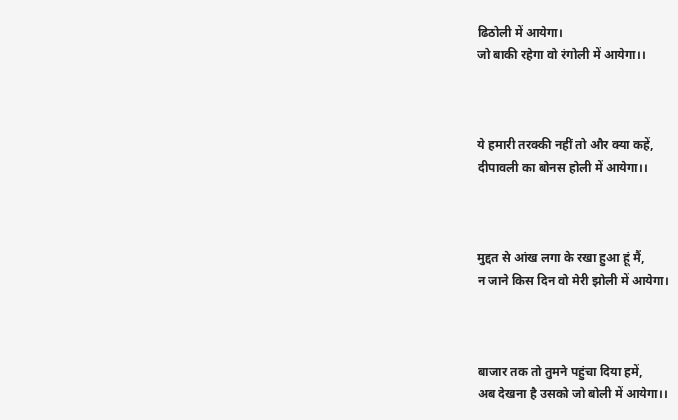ढिठोली में आयेगा।
जो बाकी रहेगा वो रंगोली में आयेगा।।



ये हमारी तरक्की नहीं तो और क्या कहें,
दीपावली का बोनस होली में आयेगा।।



मुद्दत से आंख लगा के रखा हुआ हूं मैं,
न जाने किस दिन वो मेरी झोली में आयेगा।



बाजार तक तो तुमने पहुंचा दिया हमें,
अब देखना है उसको जो बोली में आयेगा।।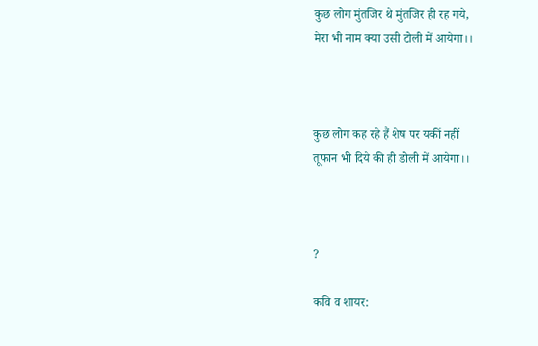कुछ लोग मुंतजिर थे मुंतजिर ही रह गये,
मेरा भी नाम क्या उसी टोली में आयेगा।।



कुछ लोग कह रहे हैं शेष पर यकीं नहीं
तूफान भी दिये की ही डोली में आयेगा।।



?

कवि व शायर: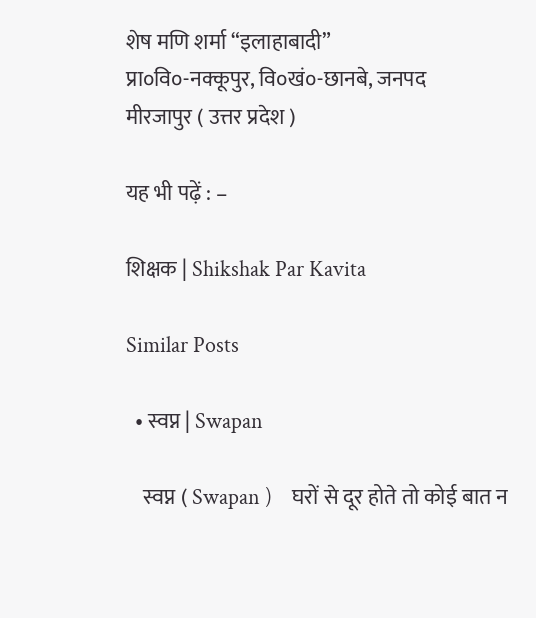शेष मणि शर्मा “इलाहाबादी”
प्रा०वि०-नक्कूपुर, वि०खं०-छानबे, जनपद
मीरजापुर ( उत्तर प्रदेश )

यह भी पढ़ें : –

शिक्षक | Shikshak Par Kavita

Similar Posts

  • स्वप्न | Swapan

    स्वप्न ( Swapan )    घरों से दूर होते तो कोई बात न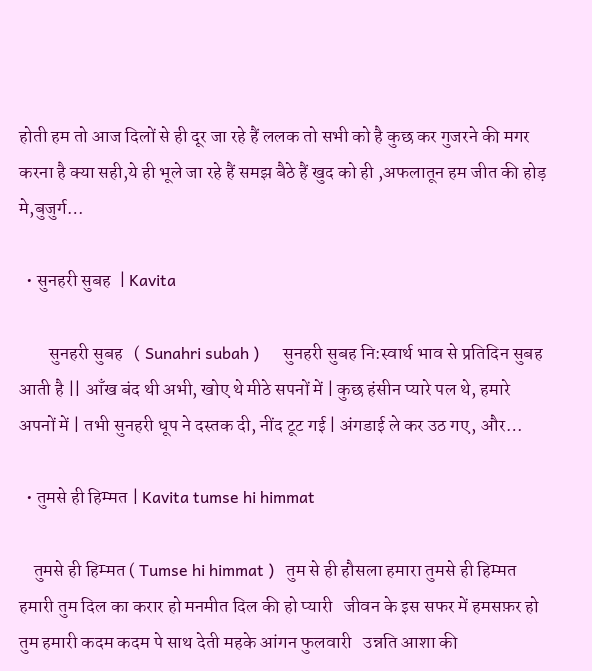होती हम तो आज दिलों से ही दूर जा रहे हैं ललक तो सभी को है कुछ कर गुजरने की मगर करना है क्या सही,ये ही भूले जा रहे हैं समझ बैठे हैं खुद को ही ,अफलातून हम जीत की होड़ मे,बुजुर्ग…

  • सुनहरी सुबह  | Kavita

        सुनहरी सुबह   ( Sunahri subah )      सुनहरी सुबह नि:स्वार्थ भाव से प्रतिदिन सुबह आती है || आँख बंद थी अभी, खोए थे मीठे सपनों में | कुछ हंसीन प्यारे पल थे, हमारे अपनों में | तभी सुनहरी धूप ने दस्तक दी, नींद टूट गई | अंगडाई ले कर उठ गए, और…

  • तुमसे ही हिम्मत | Kavita tumse hi himmat

    तुमसे ही हिम्मत ( Tumse hi himmat )   तुम से ही हौसला हमारा तुमसे ही हिम्मत हमारी तुम दिल का करार हो मनमीत दिल की हो प्यारी   जीवन के इस सफर में हमसफ़र हो तुम हमारी कदम कदम पे साथ देती महके आंगन फुलवारी   उन्नति आशा की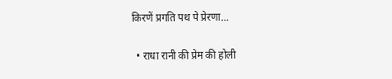किरणें प्रगति पथ पे प्रेरणा…

  • राधा रानी की प्रेम की होली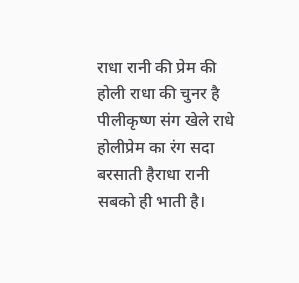राधा रानी की प्रेम की होली राधा की चुनर है पीलीकृष्ण संग खेले राधे होलीप्रेम का रंग सदा बरसाती हैराधा रानी सबको ही भाती है।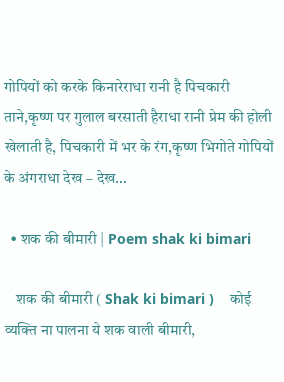गोपियों को करके किनारेराधा रानी है पिचकारी ताने,कृष्ण पर गुलाल बरसाती हैराधा रानी प्रेम की होली खेलाती है, पिचकारी में भर के रंग,कृष्ण भिगोते गोपियों के अंगराधा देख – देख…

  • शक की बीमारी | Poem shak ki bimari

    शक की बीमारी ( Shak ki bimari )    कोई व्यक्ति ना पालना ये शक वाली बीमारी,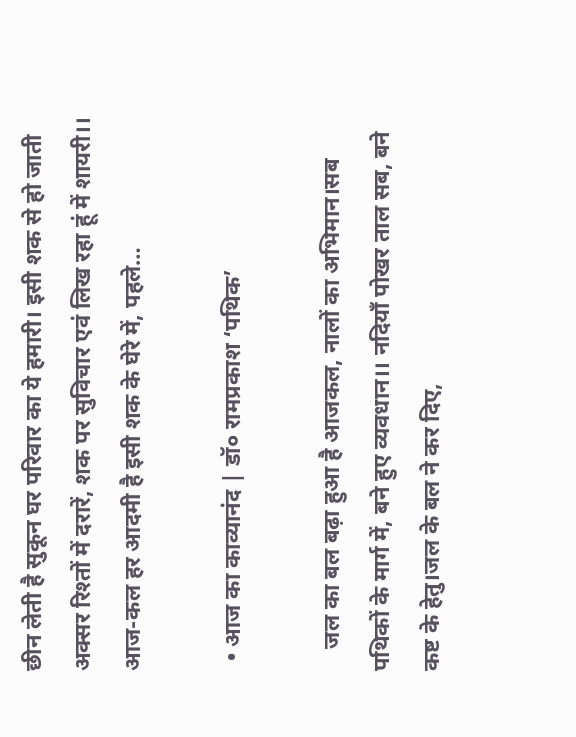छीन लेती है सुकून घर परिवार का ये हमारी। इसी शक से हो जाती अक्सर रिश्तों में दरारें, शक पर सुविचार एवं लिख रहा हूं में शायरी।।   आज-कल हर आदमी है इसी शक के घेरे में, पहले…

  • आज का काव्यानंद | डॉ० रामप्रकाश ‘पथिक’

    जल का बल बढ़ा हुआ है आजकल, नालों का अभिमान।सब पथिकों के मार्ग में, बने हुए व्यवधान।। नदियाँ पोखर ताल सब, बने कष्ट के हेतु।जल के बल ने कर दिए,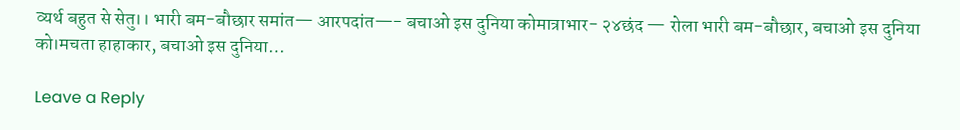व्यर्थ बहुत से सेतु।। भारी बम-बौछार समांत— आरपदांत—- बचाओ इस दुनिया कोमात्राभार- २४छंद — रोला भारी बम-बौछार, बचाओ इस दुनिया को।मचता हाहाकार, बचाओ इस दुनिया…

Leave a Reply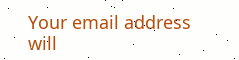Your email address will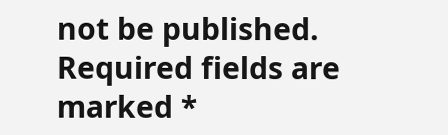not be published. Required fields are marked *